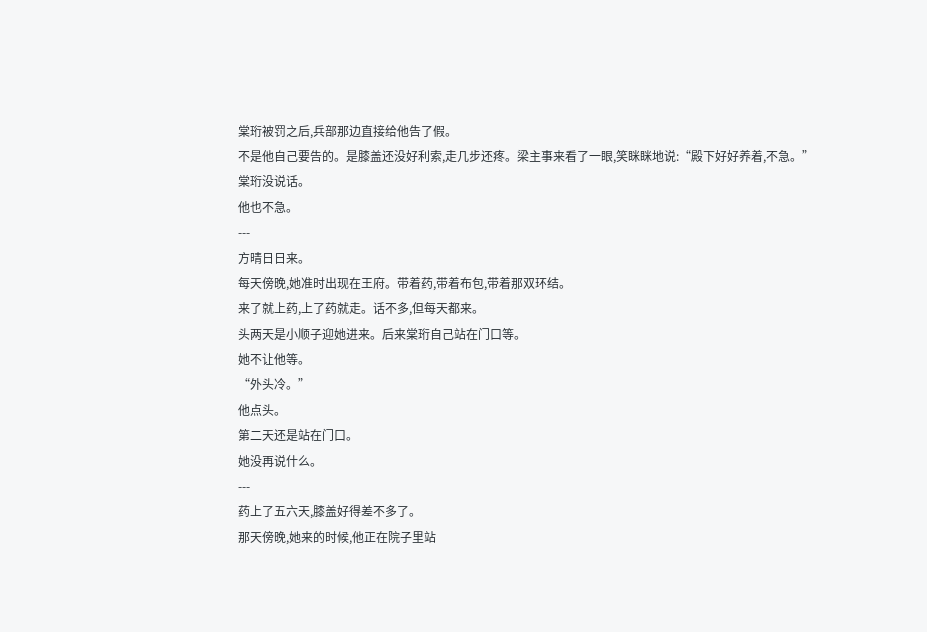棠珩被罚之后,兵部那边直接给他告了假。
不是他自己要告的。是膝盖还没好利索,走几步还疼。梁主事来看了一眼,笑眯眯地说:“殿下好好养着,不急。”
棠珩没说话。
他也不急。
---
方晴日日来。
每天傍晚,她准时出现在王府。带着药,带着布包,带着那双环结。
来了就上药,上了药就走。话不多,但每天都来。
头两天是小顺子迎她进来。后来棠珩自己站在门口等。
她不让他等。
“外头冷。”
他点头。
第二天还是站在门口。
她没再说什么。
---
药上了五六天,膝盖好得差不多了。
那天傍晚,她来的时候,他正在院子里站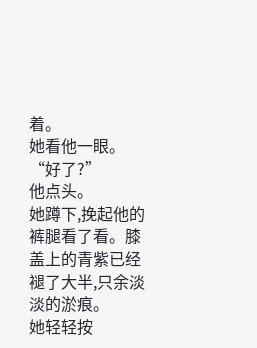着。
她看他一眼。
“好了?”
他点头。
她蹲下,挽起他的裤腿看了看。膝盖上的青紫已经褪了大半,只余淡淡的淤痕。
她轻轻按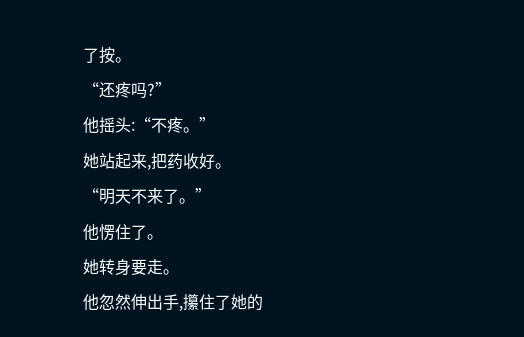了按。
“还疼吗?”
他摇头:“不疼。”
她站起来,把药收好。
“明天不来了。”
他愣住了。
她转身要走。
他忽然伸出手,攥住了她的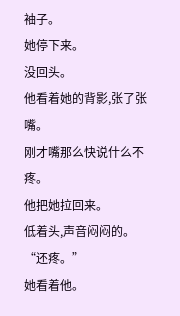袖子。
她停下来。
没回头。
他看着她的背影,张了张嘴。
刚才嘴那么快说什么不疼。
他把她拉回来。
低着头,声音闷闷的。
“还疼。”
她看着他。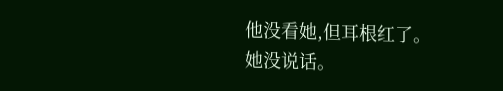他没看她,但耳根红了。
她没说话。